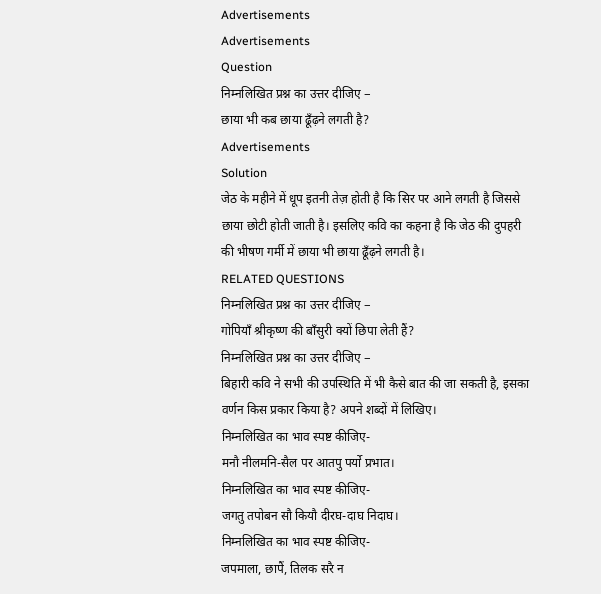Advertisements
Advertisements
Question
निम्नलिखित प्रश्न का उत्तर दीजिए −
छाया भी कब छाया ढूँढ़ने लगती है?
Advertisements
Solution
जेठ के महीने में धूप इतनी तेज़ होती है कि सिर पर आने लगती है जिससे छाया छोटी होती जाती है। इसलिए कवि का कहना है कि जेठ की दुपहरी की भीषण गर्मी में छाया भी छाया ढूँढ़ने लगती है।
RELATED QUESTIONS
निम्नलिखित प्रश्न का उत्तर दीजिए −
गोपियाँ श्रीकृष्ण की बाँसुरी क्यों छिपा लेती हैं?
निम्नलिखित प्रश्न का उत्तर दीजिए −
बिहारी कवि ने सभी की उपस्थिति में भी कैसे बात की जा सकती है, इसका वर्णन किस प्रकार किया है? अपने शब्दों में लिखिए।
निम्नलिखित का भाव स्पष्ट कीजिए-
मनौ नीलमनि-सैल पर आतपु पर्यो प्रभात।
निम्नलिखित का भाव स्पष्ट कीजिए-
जगतु तपोबन सौ कियौ दीरघ-दाघ निदाघ।
निम्नलिखित का भाव स्पष्ट कीजिए-
जपमाला, छापैं, तिलक सरै न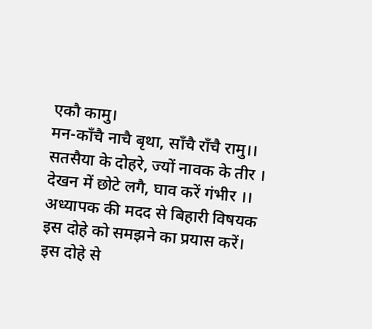एकौ कामु।
मन-काँचै नाचै बृथा, साँचै राँचै रामु।।
सतसैया के दोहरे, ज्यों नावक के तीर ।
देखन में छोटे लगै, घाव करें गंभीर ।।
अध्यापक की मदद से बिहारी विषयक इस दोहे को समझने का प्रयास करें। इस दोहे से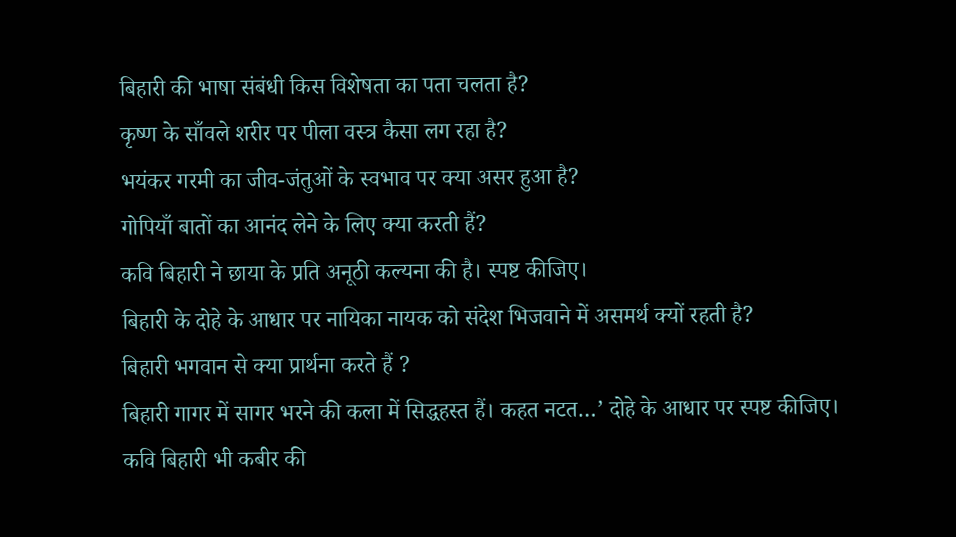बिहारी की भाषा संबंधी किस विशेषता का पता चलता है?
कृष्ण के साँवले शरीर पर पीला वस्त्र कैसा लग रहा है?
भयंकर गरमी का जीव-जंतुओं के स्वभाव पर क्या असर हुआ है?
गोपियाँ बातों का आनंद लेने के लिए क्या करती हैं?
कवि बिहारी ने छाया के प्रति अनूठी कल्यना की है। स्पष्ट कीजिए।
बिहारी के दोहे के आधार पर नायिका नायक को संदेश भिजवाने में असमर्थ क्यों रहती है?
बिहारी भगवान से क्या प्रार्थना करते हैं ?
बिहारी गागर में सागर भरने की कला में सिद्धहस्त हैं। कहत नटत…’ दोहे के आधार पर स्पष्ट कीजिए।
कवि बिहारी भी कबीर की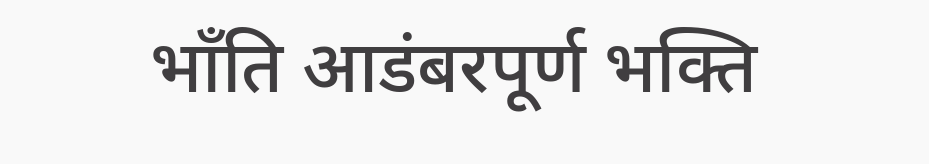भाँति आडंबरपूर्ण भक्ति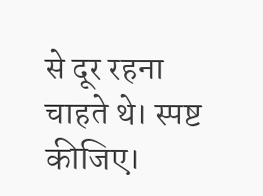से दूर रहना चाहते थे। स्पष्ट कीजिए।